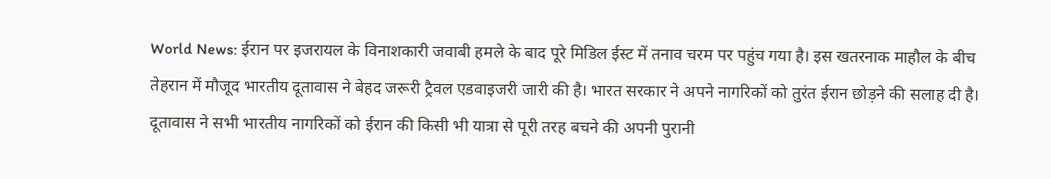World News: ईरान पर इजरायल के विनाशकारी जवाबी हमले के बाद पूरे मिडिल ईस्ट में तनाव चरम पर पहुंच गया है। इस खतरनाक माहौल के बीच तेहरान में मौजूद भारतीय दूतावास ने बेहद जरूरी ट्रैवल एडवाइजरी जारी की है। भारत सरकार ने अपने नागरिकों को तुरंत ईरान छोड़ने की सलाह दी है।
दूतावास ने सभी भारतीय नागरिकों को ईरान की किसी भी यात्रा से पूरी तरह बचने की अपनी पुरानी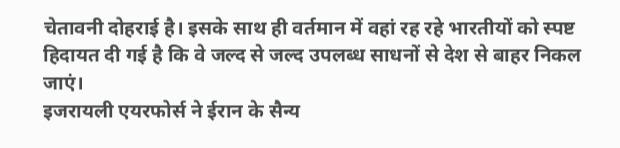चेतावनी दोहराई है। इसके साथ ही वर्तमान में वहां रह रहे भारतीयों को स्पष्ट हिदायत दी गई है कि वे जल्द से जल्द उपलब्ध साधनों से देश से बाहर निकल जाएं।
इजरायली एयरफोर्स ने ईरान के सैन्य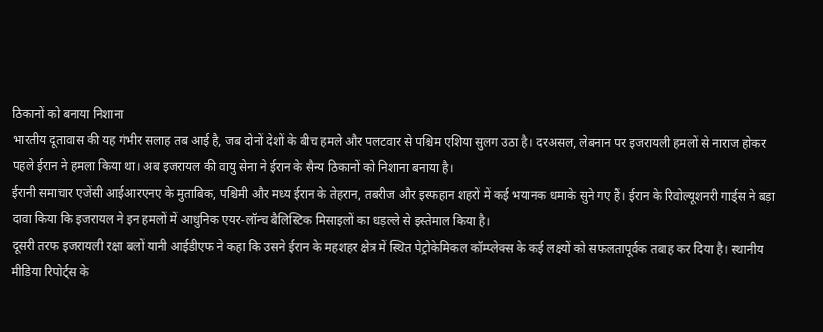ठिकानों को बनाया निशाना
भारतीय दूतावास की यह गंभीर सलाह तब आई है, जब दोनों देशों के बीच हमले और पलटवार से पश्चिम एशिया सुलग उठा है। दरअसल, लेबनान पर इजरायली हमलों से नाराज होकर पहले ईरान ने हमला किया था। अब इजरायल की वायु सेना ने ईरान के सैन्य ठिकानों को निशाना बनाया है।
ईरानी समाचार एजेंसी आईआरएनए के मुताबिक, पश्चिमी और मध्य ईरान के तेहरान, तबरीज और इस्फहान शहरों में कई भयानक धमाके सुने गए हैं। ईरान के रिवोल्यूशनरी गार्ड्स ने बड़ा दावा किया कि इजरायल ने इन हमलों में आधुनिक एयर-लॉन्च बैलिस्टिक मिसाइलों का धड़ल्ले से इस्तेमाल किया है।
दूसरी तरफ इजरायली रक्षा बलों यानी आईडीएफ ने कहा कि उसने ईरान के महशहर क्षेत्र में स्थित पेट्रोकेमिकल कॉम्प्लेक्स के कई लक्ष्यों को सफलतापूर्वक तबाह कर दिया है। स्थानीय मीडिया रिपोर्ट्स के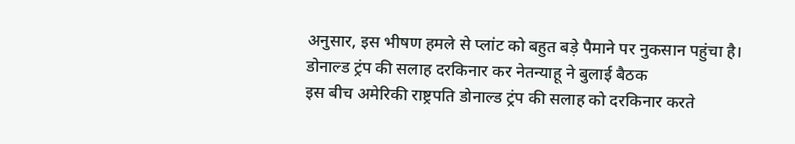अनुसार, इस भीषण हमले से प्लांट को बहुत बड़े पैमाने पर नुकसान पहुंचा है।
डोनाल्ड ट्रंप की सलाह दरकिनार कर नेतन्याहू ने बुलाई बैठक
इस बीच अमेरिकी राष्ट्रपति डोनाल्ड ट्रंप की सलाह को दरकिनार करते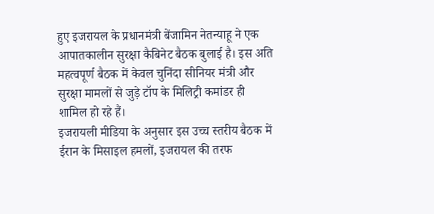हुए इजरायल के प्रधानमंत्री बेंजामिन नेतन्याहू ने एक आपातकालीन सुरक्षा कैबिनेट बैठक बुलाई है। इस अति महत्वपूर्ण बैठक में केवल चुनिंदा सीनियर मंत्री और सुरक्षा मामलों से जुड़े टॉप के मिलिट्री कमांडर ही शामिल हो रहे हैं।
इजरायली मीडिया के अनुसार इस उच्च स्तरीय बैठक में ईरान के मिसाइल हमलों, इजरायल की तरफ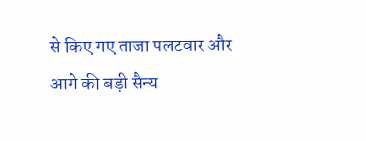से किए गए ताजा पलटवार और आगे की बड़ी सैन्य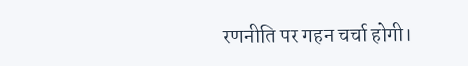रणनीति पर गहन चर्चा होगी।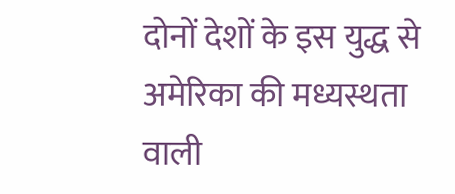दोनों देशों के इस युद्ध से अमेरिका की मध्यस्थता वाली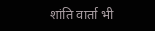शांति वार्ता भी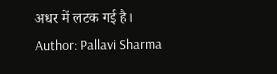अधर में लटक गई है।
Author: Pallavi Sharma